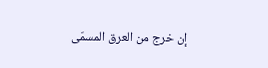إن خرج من العرق المسمّى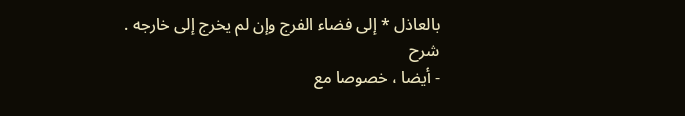بالعاذل * إلى فضاء الفرج وإن لم يخرج إلى خارجه .
شرح
- أيضا ، خصوصا مع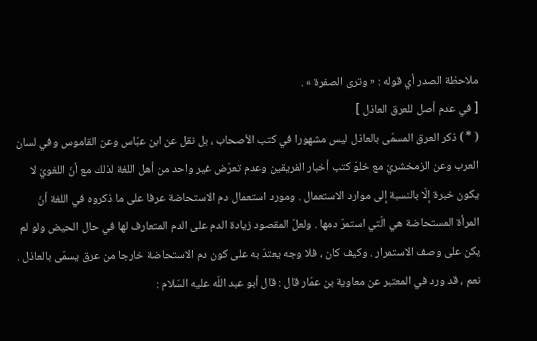ملاحظة الصدر أي قوله : « وترى الصفرة » .
[ في عدم أصل للعرق العاذل ]
( * ) ذكر العرق المسمّى بالعاذل ليس مشهورا في كتب الأصحاب ، بل نقل عن ابن عبّاس وعن القاموس وفي لسان العرب وعن الزمخشريّ مع خلوّ كتب أخبار الفريقين وعدم تعرّض غير واحد من أهل اللغة لذلك مع أنّ اللغويّ لا يكون خبرة إلّا بالنسبة إلى موارد الاستعمال . ومورد استعمال دم الاستحاضة عرفا على ما ذكروه في اللغة أنّ المرأة المستحاضة هي الّتي استمرّ دمها . ولعلّ المقصود زيادة الدم على الدم المتعارف لها في حال الحيض ولو لم يكن على وصف الاستمرار . وكيف كان ، فلا وجه يعتدّ به على كون دم الاستحاضة خارجا من عرق يسمّى بالعاذل . نعم ، قد ورد في المعتبر عن معاوية بن عمّار قال : قال أبو عبد اللّه عليه السّلام :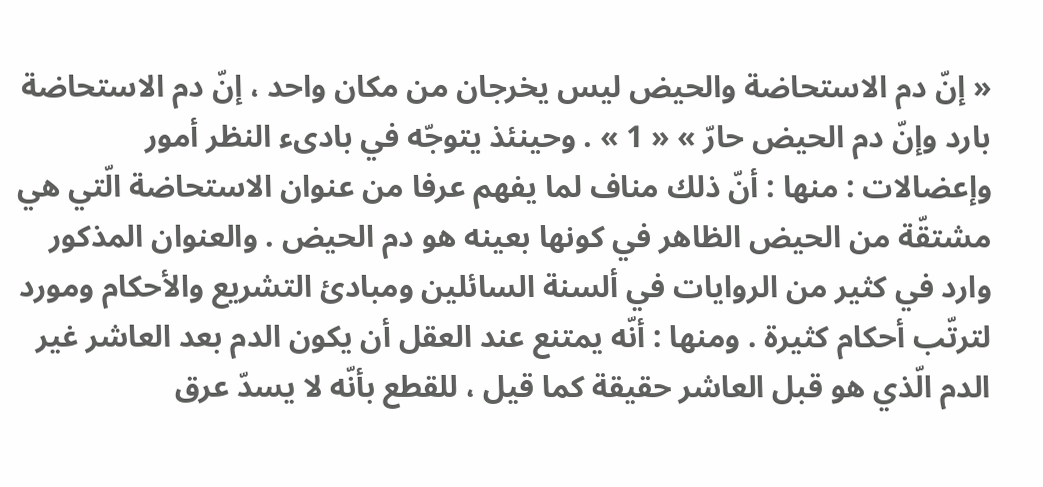« إنّ دم الاستحاضة والحيض ليس يخرجان من مكان واحد ، إنّ دم الاستحاضة بارد وإنّ دم الحيض حارّ » « 1 » . وحينئذ يتوجّه في بادىء النظر أمور وإعضالات : منها : أنّ ذلك مناف لما يفهم عرفا من عنوان الاستحاضة الّتي هي مشتقّة من الحيض الظاهر في كونها بعينه هو دم الحيض . والعنوان المذكور وارد في كثير من الروايات في ألسنة السائلين ومبادئ التشريع والأحكام ومورد لترتّب أحكام كثيرة . ومنها : أنّه يمتنع عند العقل أن يكون الدم بعد العاشر غير الدم الّذي هو قبل العاشر حقيقة كما قيل ، للقطع بأنّه لا يسدّ عرق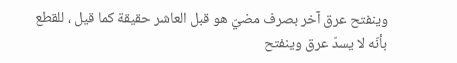وينفتح عرق آخر بصرف مضيّ هو قبل العاشر حقيقة كما قيل ، للقطع بأنّه لا يسدّ عرق وينفتح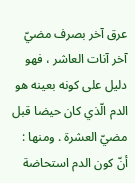عرق آخر بصرف مضيّ آخر آنات العاشر ، فهو دليل على كونه بعينه هو الدم الّذي كان حيضا قبل مضيّ العشرة . ومنها : أنّ كون الدم استحاضة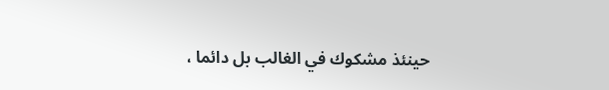حينئذ مشكوك في الغالب بل دائما ،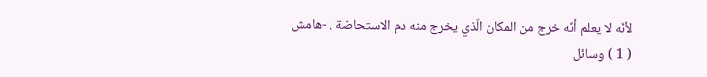لأنّه لا يعلم أنّه خرج من المكان الّذي يخرج منه دم الاستحاضة . -هامش
( 1 ) وسائل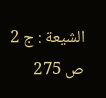الشيعة : ج 2 ص 275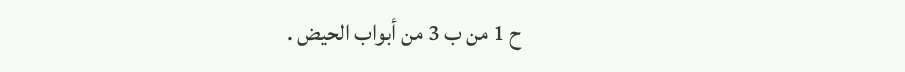ح 1 من ب 3 من أبواب الحيض .